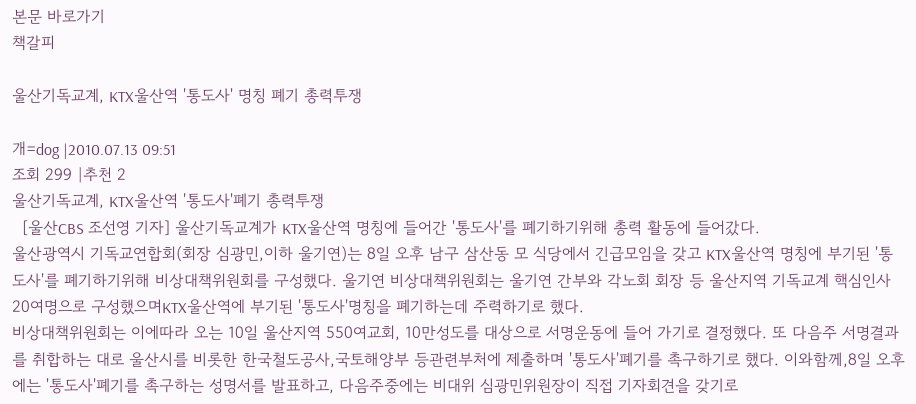본문 바로가기
책갈피

울산기독교계, KTX울산역 '통도사' 명칭 폐기 총력투쟁

개=dog |2010.07.13 09:51
조회 299 |추천 2
울산기독교계, KTX울산역 '통도사'폐기 총력투쟁
  [울산CBS 조선영 기자] 울산기독교계가 KTX울산역 명칭에 들어간 '통도사'를 폐기하기위해 총력 활동에 들어갔다.
울산광역시 기독교연합회(회장 심광민,이하 울기연)는 8일 오후 남구 삼산동 모 식당에서 긴급모임을 갖고 KTX울산역 명칭에 부기된 '통도사'를 폐기하기위해 비상대책위원회를 구성했다. 울기연 비상대책위원회는 울기연 간부와 각노회 회장 등 울산지역 기독교계 핵심인사 20여명으로 구성했으며KTX울산역에 부기된 '통도사'명칭을 폐기하는데 주력하기로 했다.
비상대책위원회는 이에따라 오는 10일 울산지역 550여교회, 10만성도를 대상으로 서명운동에 들어 가기로 결정했다. 또 다음주 서명결과를 취합하는 대로 울산시를 비롯한 한국철도공사,국토해양부 등관련부처에 제출하며 '통도사'폐기를 촉구하기로 했다. 이와함께,8일 오후에는 '통도사'폐기를 촉구하는 성명서를 발표하고, 다음주중에는 비대위 심광민위원장이 직접 기자회견을 갖기로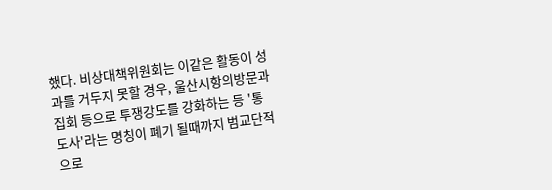했다. 비상대책위원회는 이같은 활동이 성과를 거두지 못할 경우, 울산시항의방문과 집회 등으로 투쟁강도를 강화하는 등 '통도사'라는 명칭이 폐기 될때까지 범교단적으로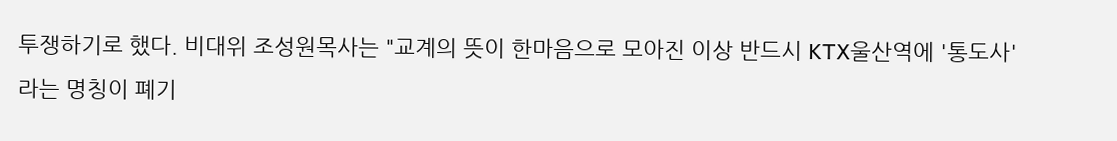투쟁하기로 했다. 비대위 조성원목사는 "교계의 뜻이 한마음으로 모아진 이상 반드시 KTX울산역에 '통도사'라는 명칭이 폐기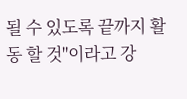될 수 있도록 끝까지 활동 할 것"이라고 강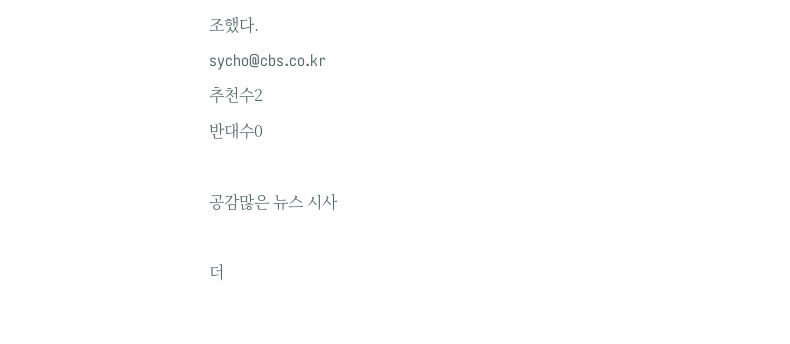조했다.
sycho@cbs.co.kr
추천수2
반대수0

공감많은 뉴스 시사

더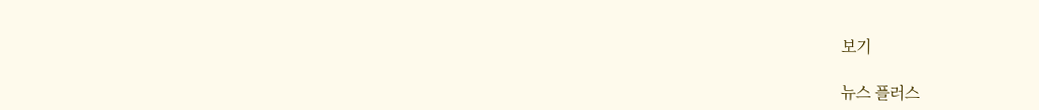보기

뉴스 플러스